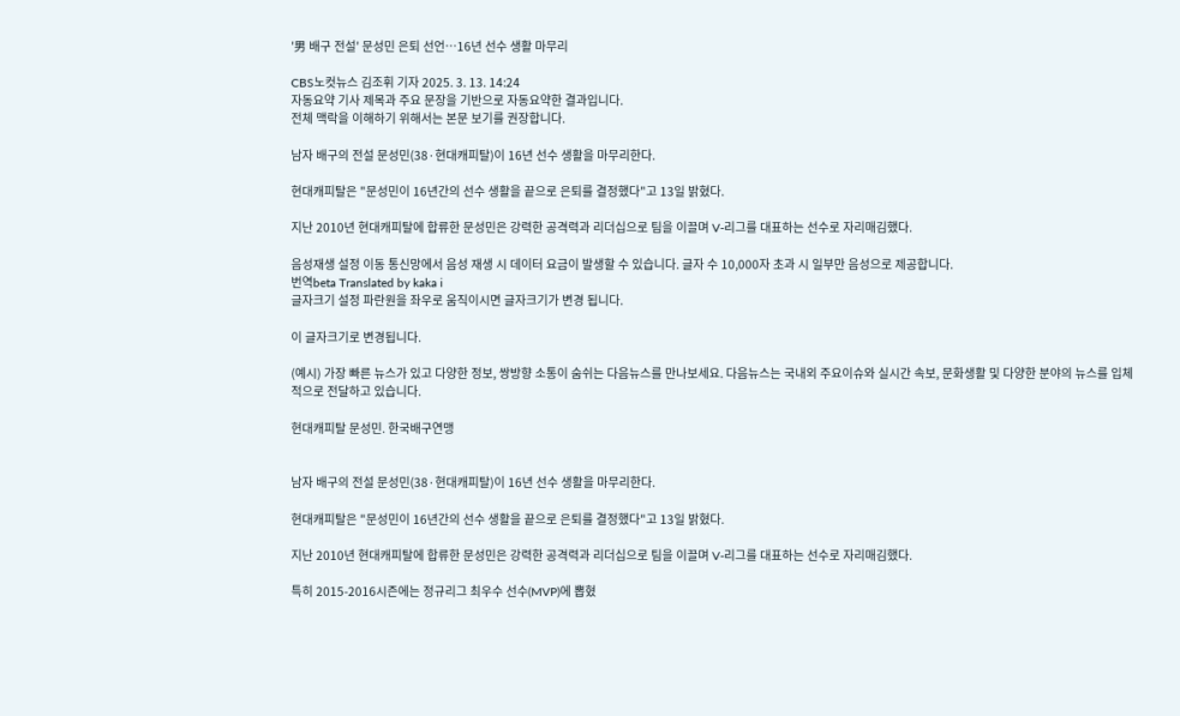'男 배구 전설' 문성민 은퇴 선언…16년 선수 생활 마무리

CBS노컷뉴스 김조휘 기자 2025. 3. 13. 14:24
자동요약 기사 제목과 주요 문장을 기반으로 자동요약한 결과입니다.
전체 맥락을 이해하기 위해서는 본문 보기를 권장합니다.

남자 배구의 전설 문성민(38·현대캐피탈)이 16년 선수 생활을 마무리한다.

현대캐피탈은 "문성민이 16년간의 선수 생활을 끝으로 은퇴를 결정했다"고 13일 밝혔다.

지난 2010년 현대캐피탈에 합류한 문성민은 강력한 공격력과 리더십으로 팀을 이끌며 V-리그를 대표하는 선수로 자리매김했다.

음성재생 설정 이동 통신망에서 음성 재생 시 데이터 요금이 발생할 수 있습니다. 글자 수 10,000자 초과 시 일부만 음성으로 제공합니다.
번역beta Translated by kaka i
글자크기 설정 파란원을 좌우로 움직이시면 글자크기가 변경 됩니다.

이 글자크기로 변경됩니다.

(예시) 가장 빠른 뉴스가 있고 다양한 정보, 쌍방향 소통이 숨쉬는 다음뉴스를 만나보세요. 다음뉴스는 국내외 주요이슈와 실시간 속보, 문화생활 및 다양한 분야의 뉴스를 입체적으로 전달하고 있습니다.

현대캐피탈 문성민. 한국배구연맹


남자 배구의 전설 문성민(38·현대캐피탈)이 16년 선수 생활을 마무리한다.

현대캐피탈은 "문성민이 16년간의 선수 생활을 끝으로 은퇴를 결정했다"고 13일 밝혔다.

지난 2010년 현대캐피탈에 합류한 문성민은 강력한 공격력과 리더십으로 팀을 이끌며 V-리그를 대표하는 선수로 자리매김했다.

특히 2015-2016시즌에는 정규리그 최우수 선수(MVP)에 뽑혔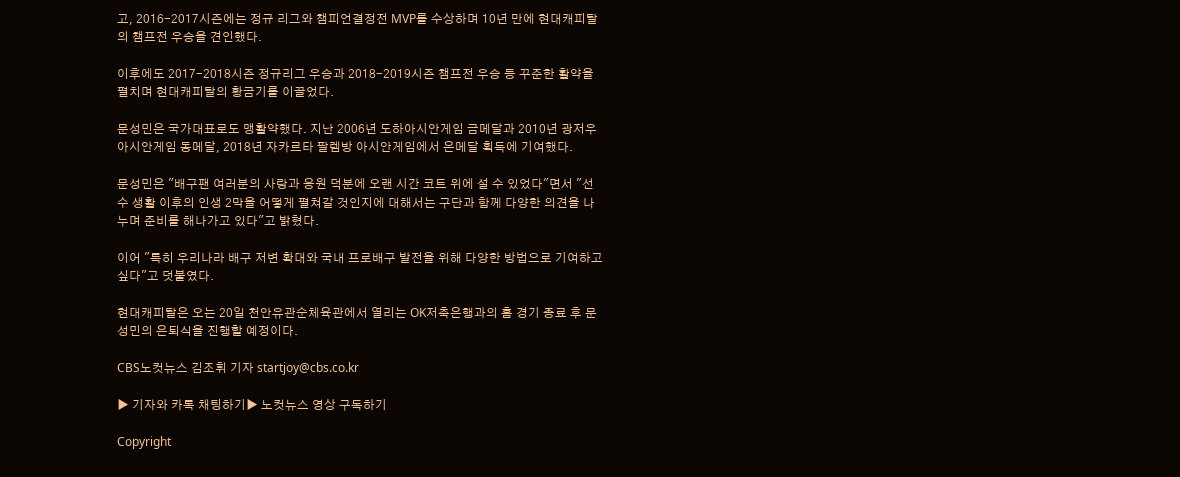고, 2016-2017시즌에는 정규 리그와 챔피언결정전 MVP를 수상하며 10년 만에 현대캐피탈 의 챔프전 우승을 견인했다.

이후에도 2017-2018시즌 정규리그 우승과 2018-2019시즌 챔프전 우승 등 꾸준한 활약을 펼치며 현대캐피탈의 황금기를 이끌었다.

문성민은 국가대표로도 맹활약했다. 지난 2006년 도하아시안게임 금메달과 2010년 광저우 아시안게임 동메달, 2018년 자카르타 팔렘방 아시안게임에서 은메달 획득에 기여했다.

문성민은 "배구팬 여러분의 사랑과 응원 덕분에 오랜 시간 코트 위에 설 수 있었다"면서 "선수 생활 이후의 인생 2막을 어떻게 펼쳐갈 것인지에 대해서는 구단과 함께 다양한 의견을 나누며 준비를 해나가고 있다"고 밝혔다.

이어 "특히 우리나라 배구 저변 확대와 국내 프로배구 발전을 위해 다양한 방법으로 기여하고 싶다"고 덧붙였다.

현대캐피탈은 오는 20일 천안유관순체육관에서 열리는 OK저축은행과의 홈 경기 종료 후 문성민의 은퇴식을 진행할 예정이다.

CBS노컷뉴스 김조휘 기자 startjoy@cbs.co.kr

▶ 기자와 카톡 채팅하기▶ 노컷뉴스 영상 구독하기

Copyright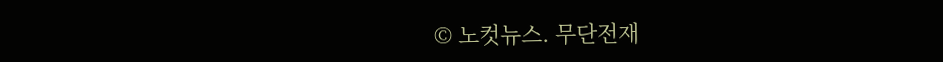© 노컷뉴스. 무단전재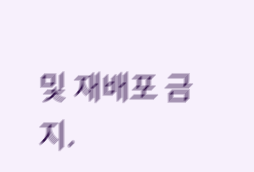및 재배포 금지.